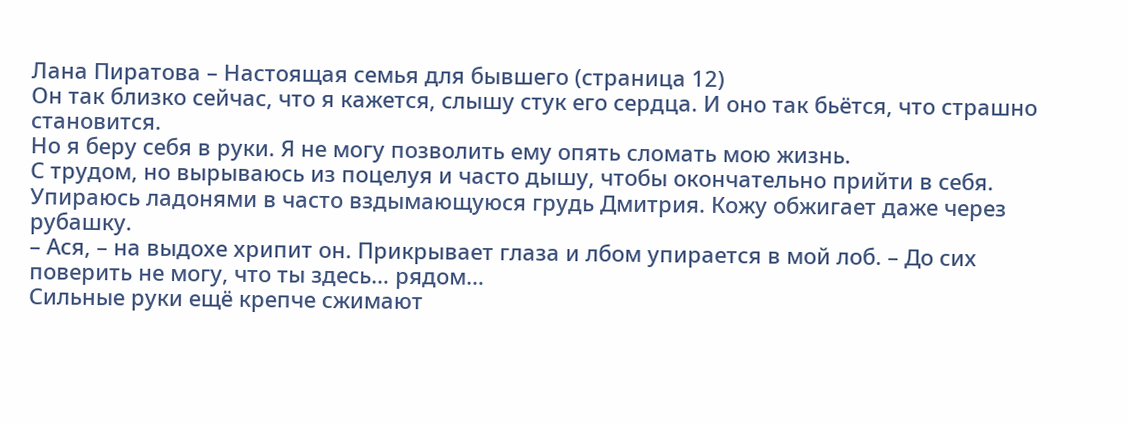Лана Пиратова – Настоящая семья для бывшего (страница 12)
Он так близко сейчас, что я кажется, слышу стук его сердца. И оно так бьётся, что страшно становится.
Но я беру себя в руки. Я не могу позволить ему опять сломать мою жизнь.
С трудом, но вырываюсь из поцелуя и часто дышу, чтобы окончательно прийти в себя.
Упираюсь ладонями в часто вздымающуюся грудь Дмитрия. Кожу обжигает даже через рубашку.
– Ася, – на выдохе хрипит он. Прикрывает глаза и лбом упирается в мой лоб. – До сих поверить не могу, что ты здесь… рядом…
Сильные руки ещё крепче сжимают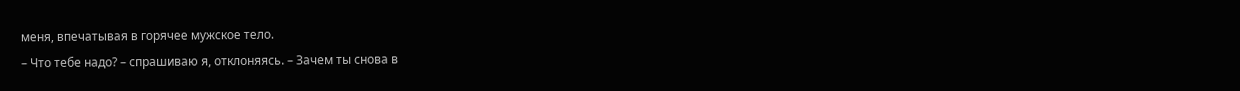меня, впечатывая в горячее мужское тело.
– Что тебе надо? – спрашиваю я, отклоняясь. – Зачем ты снова в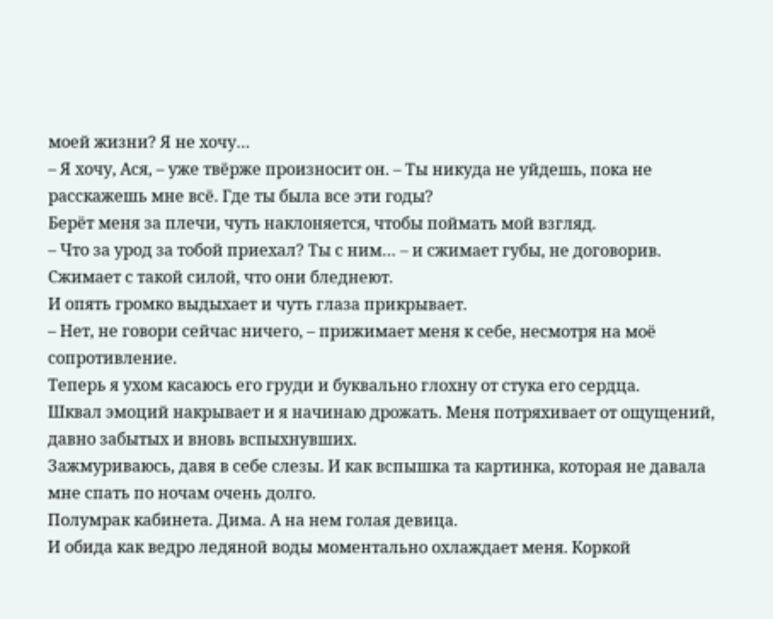моей жизни? Я не хочу…
– Я хочу, Ася, – уже твёрже произносит он. – Ты никуда не уйдешь, пока не расскажешь мне всё. Где ты была все эти годы?
Берёт меня за плечи, чуть наклоняется, чтобы поймать мой взгляд.
– Что за урод за тобой приехал? Ты с ним… – и сжимает губы, не договорив.
Сжимает с такой силой, что они бледнеют.
И опять громко выдыхает и чуть глаза прикрывает.
– Нет, не говори сейчас ничего, – прижимает меня к себе, несмотря на моё сопротивление.
Теперь я ухом касаюсь его груди и буквально глохну от стука его сердца.
Шквал эмоций накрывает и я начинаю дрожать. Меня потряхивает от ощущений, давно забытых и вновь вспыхнувших.
Зажмуриваюсь, давя в себе слезы. И как вспышка та картинка, которая не давала мне спать по ночам очень долго.
Полумрак кабинета. Дима. А на нем голая девица.
И обида как ведро ледяной воды моментально охлаждает меня. Коркой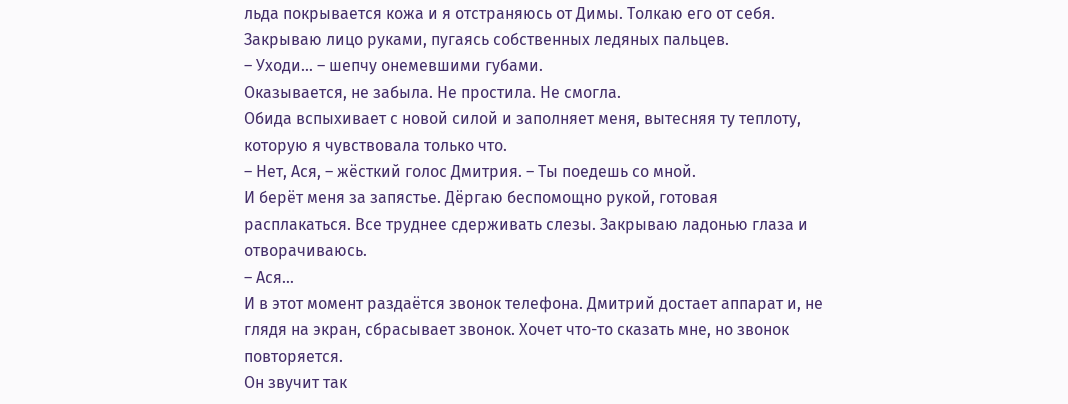льда покрывается кожа и я отстраняюсь от Димы. Толкаю его от себя. Закрываю лицо руками, пугаясь собственных ледяных пальцев.
– Уходи… – шепчу онемевшими губами.
Оказывается, не забыла. Не простила. Не смогла.
Обида вспыхивает с новой силой и заполняет меня, вытесняя ту теплоту, которую я чувствовала только что.
– Нет, Ася, – жёсткий голос Дмитрия. – Ты поедешь со мной.
И берёт меня за запястье. Дёргаю беспомощно рукой, готовая расплакаться. Все труднее сдерживать слезы. Закрываю ладонью глаза и отворачиваюсь.
– Ася…
И в этот момент раздаётся звонок телефона. Дмитрий достает аппарат и, не глядя на экран, сбрасывает звонок. Хочет что-то сказать мне, но звонок повторяется.
Он звучит так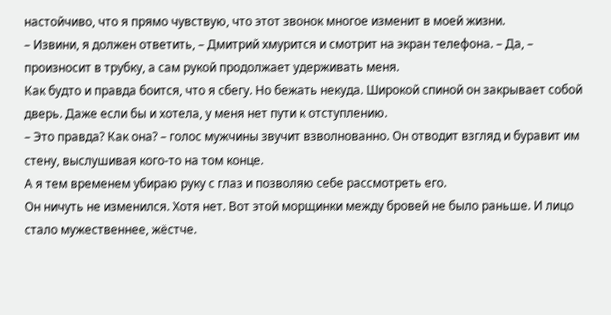настойчиво, что я прямо чувствую, что этот звонок многое изменит в моей жизни.
– Извини, я должен ответить, – Дмитрий хмурится и смотрит на экран телефона. – Да, – произносит в трубку, а сам рукой продолжает удерживать меня.
Как будто и правда боится, что я сбегу. Но бежать некуда. Широкой спиной он закрывает собой дверь. Даже если бы и хотела, у меня нет пути к отступлению.
– Это правда? Как она? – голос мужчины звучит взволнованно. Он отводит взгляд и буравит им стену, выслушивая кого-то на том конце.
А я тем временем убираю руку с глаз и позволяю себе рассмотреть его.
Он ничуть не изменился. Хотя нет. Вот этой морщинки между бровей не было раньше. И лицо стало мужественнее, жёстче.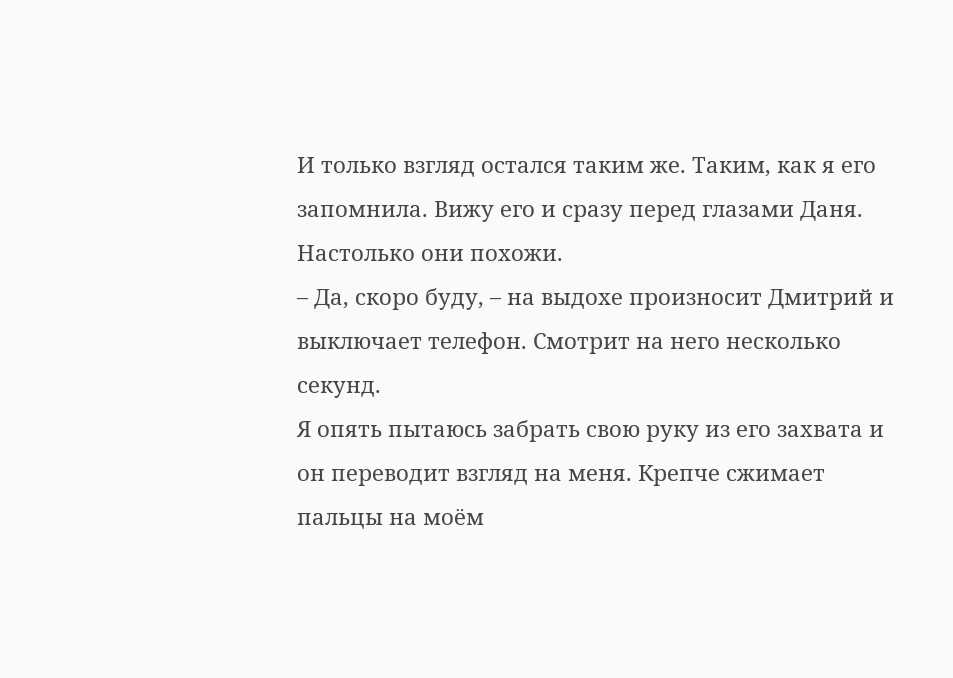И только взгляд остался таким же. Таким, как я его запомнила. Вижу его и сразу перед глазами Даня. Настолько они похожи.
– Да, скоро буду, – на выдохе произносит Дмитрий и выключает телефон. Смотрит на него несколько секунд.
Я опять пытаюсь забрать свою руку из его захвата и он переводит взгляд на меня. Крепче сжимает пальцы на моём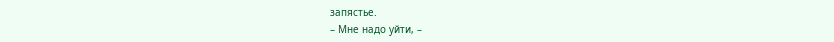запястье.
– Мне надо уйти, –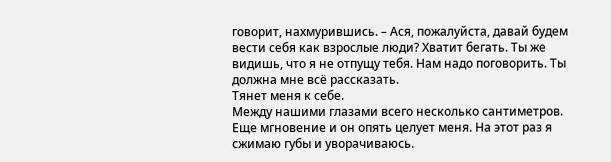говорит, нахмурившись. – Ася, пожалуйста, давай будем вести себя как взрослые люди? Хватит бегать. Ты же видишь, что я не отпущу тебя. Нам надо поговорить. Ты должна мне всё рассказать.
Тянет меня к себе.
Между нашими глазами всего несколько сантиметров. Еще мгновение и он опять целует меня. На этот раз я сжимаю губы и уворачиваюсь.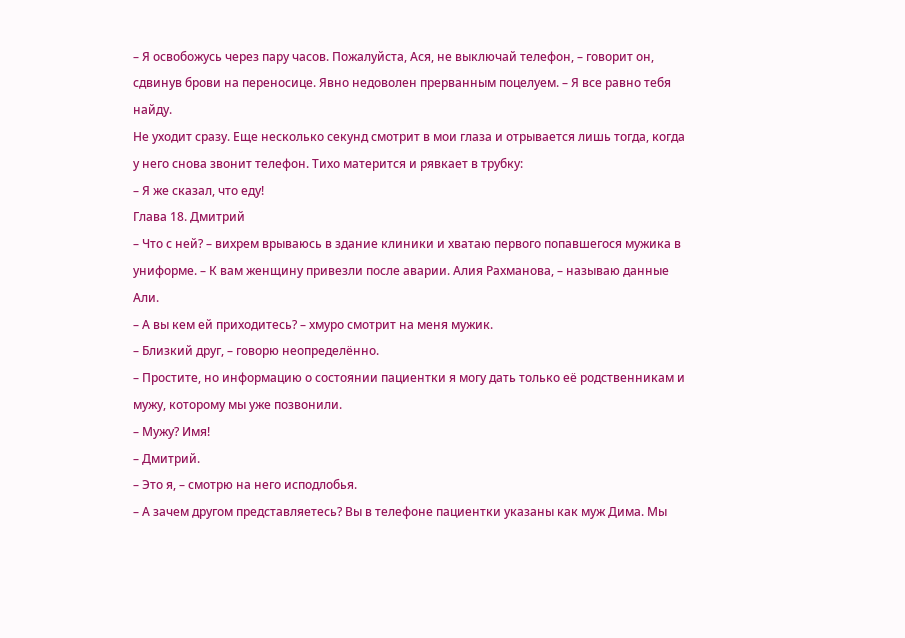– Я освобожусь через пару часов. Пожалуйста, Ася, не выключай телефон, – говорит он, сдвинув брови на переносице. Явно недоволен прерванным поцелуем. – Я все равно тебя найду.
Не уходит сразу. Еще несколько секунд смотрит в мои глаза и отрывается лишь тогда, когда у него снова звонит телефон. Тихо матерится и рявкает в трубку:
– Я же сказал, что еду!
Глава 18. Дмитрий
– Что с ней? – вихрем врываюсь в здание клиники и хватаю первого попавшегося мужика в униформе. – К вам женщину привезли после аварии. Алия Рахманова, – называю данные Али.
– А вы кем ей приходитесь? – хмуро смотрит на меня мужик.
– Близкий друг, – говорю неопределённо.
– Простите, но информацию о состоянии пациентки я могу дать только её родственникам и мужу, которому мы уже позвонили.
– Мужу? Имя!
– Дмитрий.
– Это я, – смотрю на него исподлобья.
– А зачем другом представляетесь? Вы в телефоне пациентки указаны как муж Дима. Мы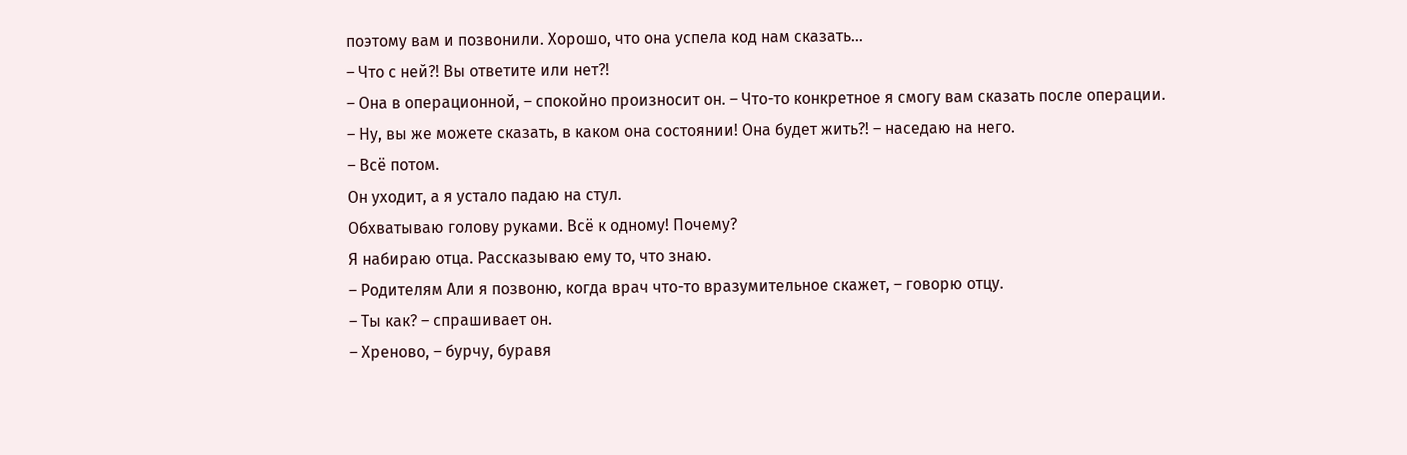поэтому вам и позвонили. Хорошо, что она успела код нам сказать…
– Что с ней?! Вы ответите или нет?!
– Она в операционной, – спокойно произносит он. – Что-то конкретное я смогу вам сказать после операции.
– Ну, вы же можете сказать, в каком она состоянии! Она будет жить?! – наседаю на него.
– Всё потом.
Он уходит, а я устало падаю на стул.
Обхватываю голову руками. Всё к одному! Почему?
Я набираю отца. Рассказываю ему то, что знаю.
– Родителям Али я позвоню, когда врач что-то вразумительное скажет, – говорю отцу.
– Ты как? – спрашивает он.
– Хреново, – бурчу, буравя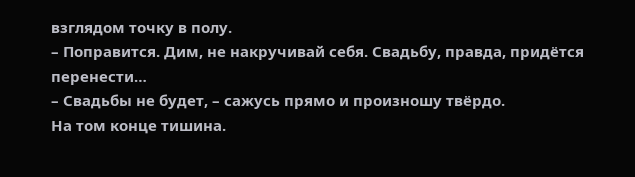взглядом точку в полу.
– Поправится. Дим, не накручивай себя. Свадьбу, правда, придётся перенести…
– Свадьбы не будет, – сажусь прямо и произношу твёрдо.
На том конце тишина.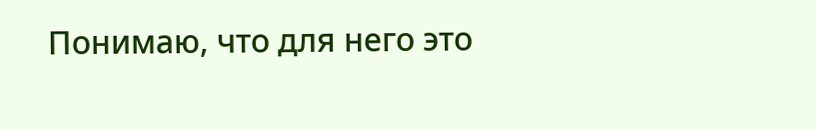Понимаю, что для него это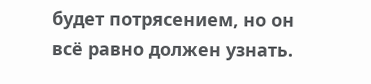будет потрясением, но он всё равно должен узнать.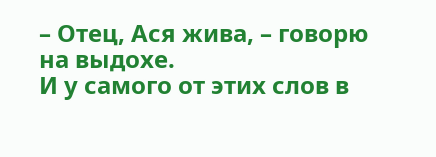– Отец, Ася жива, – говорю на выдохе.
И у самого от этих слов в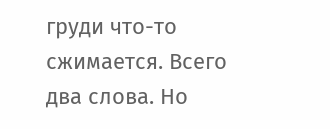груди что-то сжимается. Всего два слова. Но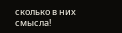сколько в них смысла!